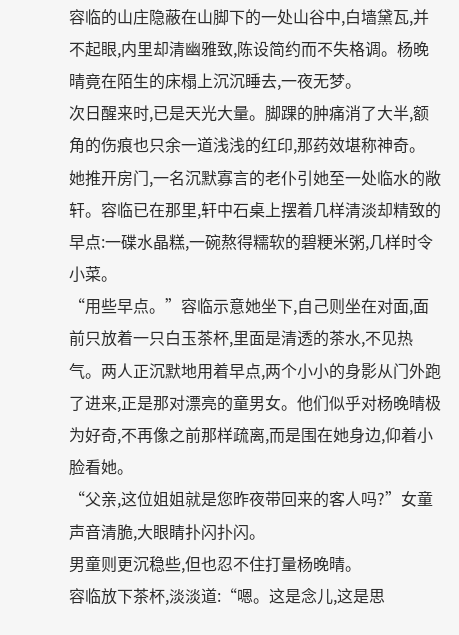容临的山庄隐蔽在山脚下的一处山谷中,白墙黛瓦,并不起眼,内里却清幽雅致,陈设简约而不失格调。杨晚晴竟在陌生的床榻上沉沉睡去,一夜无梦。
次日醒来时,已是天光大量。脚踝的肿痛消了大半,额角的伤痕也只余一道浅浅的红印,那药效堪称神奇。
她推开房门,一名沉默寡言的老仆引她至一处临水的敞轩。容临已在那里,轩中石桌上摆着几样清淡却精致的早点:一碟水晶糕,一碗熬得糯软的碧粳米粥,几样时令小菜。
“用些早点。”容临示意她坐下,自己则坐在对面,面前只放着一只白玉茶杯,里面是清透的茶水,不见热气。两人正沉默地用着早点,两个小小的身影从门外跑了进来,正是那对漂亮的童男女。他们似乎对杨晚晴极为好奇,不再像之前那样疏离,而是围在她身边,仰着小脸看她。
“父亲,这位姐姐就是您昨夜带回来的客人吗?”女童声音清脆,大眼睛扑闪扑闪。
男童则更沉稳些,但也忍不住打量杨晚晴。
容临放下茶杯,淡淡道:“嗯。这是念儿,这是思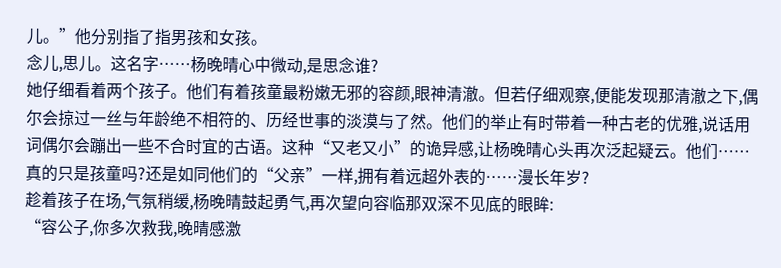儿。”他分别指了指男孩和女孩。
念儿,思儿。这名字……杨晚晴心中微动,是思念谁?
她仔细看着两个孩子。他们有着孩童最粉嫩无邪的容颜,眼神清澈。但若仔细观察,便能发现那清澈之下,偶尔会掠过一丝与年龄绝不相符的、历经世事的淡漠与了然。他们的举止有时带着一种古老的优雅,说话用词偶尔会蹦出一些不合时宜的古语。这种“又老又小”的诡异感,让杨晚晴心头再次泛起疑云。他们……真的只是孩童吗?还是如同他们的“父亲”一样,拥有着远超外表的……漫长年岁?
趁着孩子在场,气氛稍缓,杨晚晴鼓起勇气,再次望向容临那双深不见底的眼眸:
“容公子,你多次救我,晚晴感激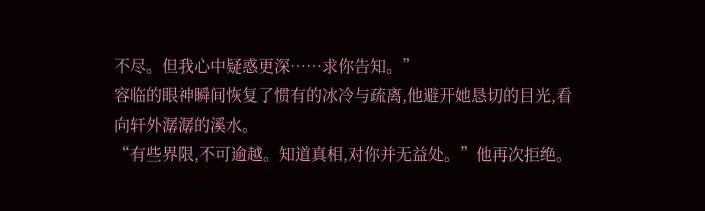不尽。但我心中疑惑更深……求你告知。”
容临的眼神瞬间恢复了惯有的冰冷与疏离,他避开她恳切的目光,看向轩外潺潺的溪水。
“有些界限,不可逾越。知道真相,对你并无益处。”他再次拒绝。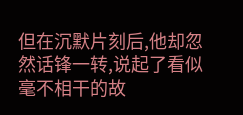但在沉默片刻后,他却忽然话锋一转,说起了看似毫不相干的故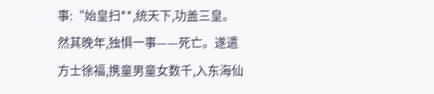事:“始皇扫**,统天下,功盖三皇。然其晚年,独惧一事——死亡。遂遣方士徐福,携童男童女数千,入东海仙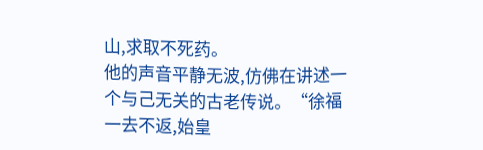山,求取不死药。
他的声音平静无波,仿佛在讲述一个与己无关的古老传说。“徐福一去不返,始皇